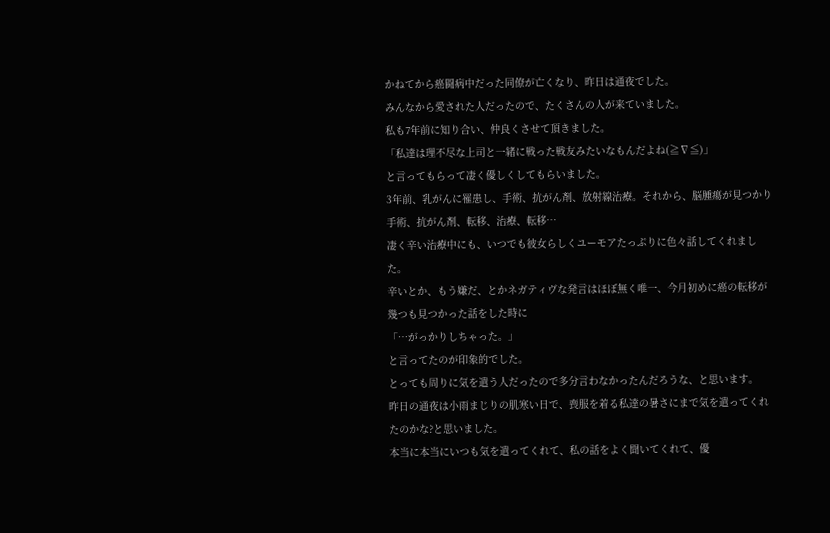かねてから癌闘病中だった同僚が亡くなり、昨日は通夜でした。
みんなから愛された人だったので、たくさんの人が来ていました。
私も7年前に知り合い、仲良くさせて頂きました。
「私達は理不尽な上司と一緒に戦った戦友みたいなもんだよね(≧∇≦)」
と言ってもらって凄く優しくしてもらいました。
3年前、乳がんに罹患し、手術、抗がん剤、放射線治療。それから、脳腫瘍が見つかり手術、抗がん剤、転移、治療、転移…
凄く辛い治療中にも、いつでも彼女らしくユーモアたっぷりに色々話してくれました。
辛いとか、もう嫌だ、とかネガティヴな発言はほぼ無く唯一、今月初めに癌の転移が幾つも見つかった話をした時に
「…がっかりしちゃった。」
と言ってたのが印象的でした。
とっても周りに気を遣う人だったので多分言わなかったんだろうな、と思います。
昨日の通夜は小雨まじりの肌寒い日で、喪服を着る私達の暑さにまで気を遣ってくれたのかな?と思いました。
本当に本当にいつも気を遣ってくれて、私の話をよく聞いてくれて、優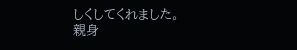しくしてくれました。
親身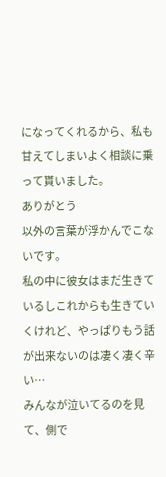になってくれるから、私も甘えてしまいよく相談に乗って貰いました。
ありがとう
以外の言葉が浮かんでこないです。
私の中に彼女はまだ生きているしこれからも生きていくけれど、やっぱりもう話が出来ないのは凄く凄く辛い…
みんなが泣いてるのを見て、側で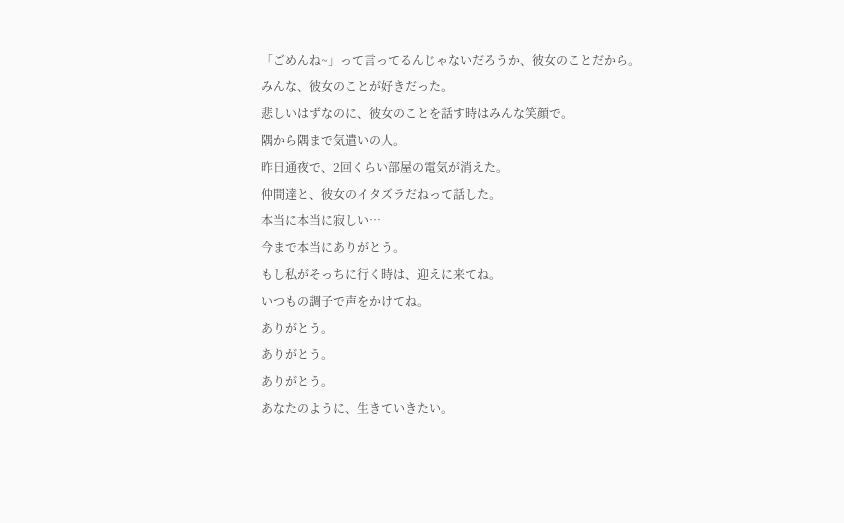「ごめんね~」って言ってるんじゃないだろうか、彼女のことだから。
みんな、彼女のことが好きだった。
悲しいはずなのに、彼女のことを話す時はみんな笑顔で。
隅から隅まで気遣いの人。
昨日通夜で、2回くらい部屋の電気が消えた。
仲間達と、彼女のイタズラだねって話した。
本当に本当に寂しい…
今まで本当にありがとう。
もし私がそっちに行く時は、迎えに来てね。
いつもの調子で声をかけてね。
ありがとう。
ありがとう。
ありがとう。
あなたのように、生きていきたい。